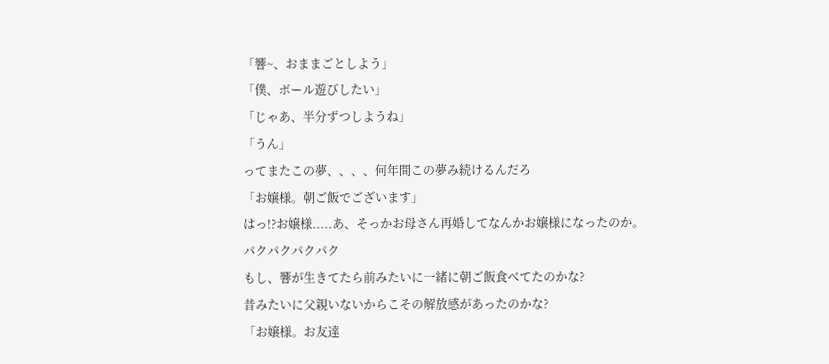「響~、おままごとしよう」
「僕、ボール遊びしたい」
「じゃあ、半分ずつしようね」
「うん」
ってまたこの夢、、、、何年間この夢み続けるんだろ
「お嬢様。朝ご飯でございます」
はっ!?お嬢様.....あ、そっかお母さん再婚してなんかお嬢様になったのか。
パクパクパクパク
もし、響が生きてたら前みたいに一緒に朝ご飯食べてたのかな?
昔みたいに父親いないからこその解放感があったのかな?
「お嬢様。お友達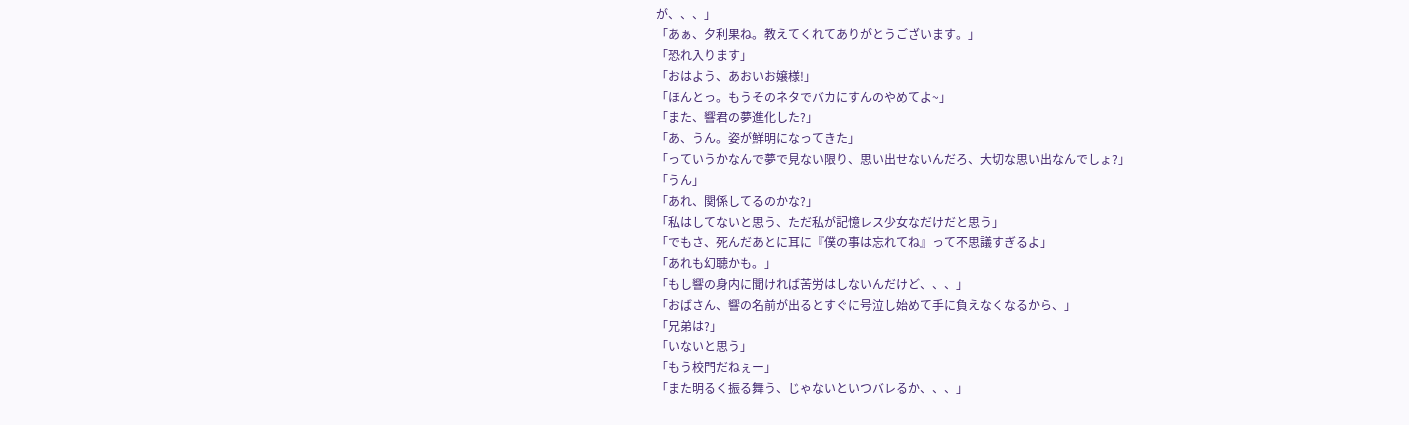が、、、」
「あぁ、夕利果ね。教えてくれてありがとうございます。」
「恐れ入ります」
「おはよう、あおいお嬢様!」
「ほんとっ。もうそのネタでバカにすんのやめてよ~」
「また、響君の夢進化した?」
「あ、うん。姿が鮮明になってきた」
「っていうかなんで夢で見ない限り、思い出せないんだろ、大切な思い出なんでしょ?」
「うん」
「あれ、関係してるのかな?」
「私はしてないと思う、ただ私が記憶レス少女なだけだと思う」
「でもさ、死んだあとに耳に『僕の事は忘れてね』って不思議すぎるよ」
「あれも幻聴かも。」
「もし響の身内に聞ければ苦労はしないんだけど、、、」
「おばさん、響の名前が出るとすぐに号泣し始めて手に負えなくなるから、」
「兄弟は?」
「いないと思う」
「もう校門だねぇー」
「また明るく振る舞う、じゃないといつバレるか、、、」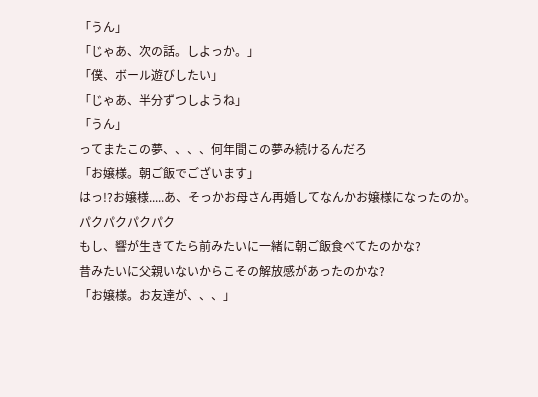「うん」
「じゃあ、次の話。しよっか。」
「僕、ボール遊びしたい」
「じゃあ、半分ずつしようね」
「うん」
ってまたこの夢、、、、何年間この夢み続けるんだろ
「お嬢様。朝ご飯でございます」
はっ!?お嬢様.....あ、そっかお母さん再婚してなんかお嬢様になったのか。
パクパクパクパク
もし、響が生きてたら前みたいに一緒に朝ご飯食べてたのかな?
昔みたいに父親いないからこその解放感があったのかな?
「お嬢様。お友達が、、、」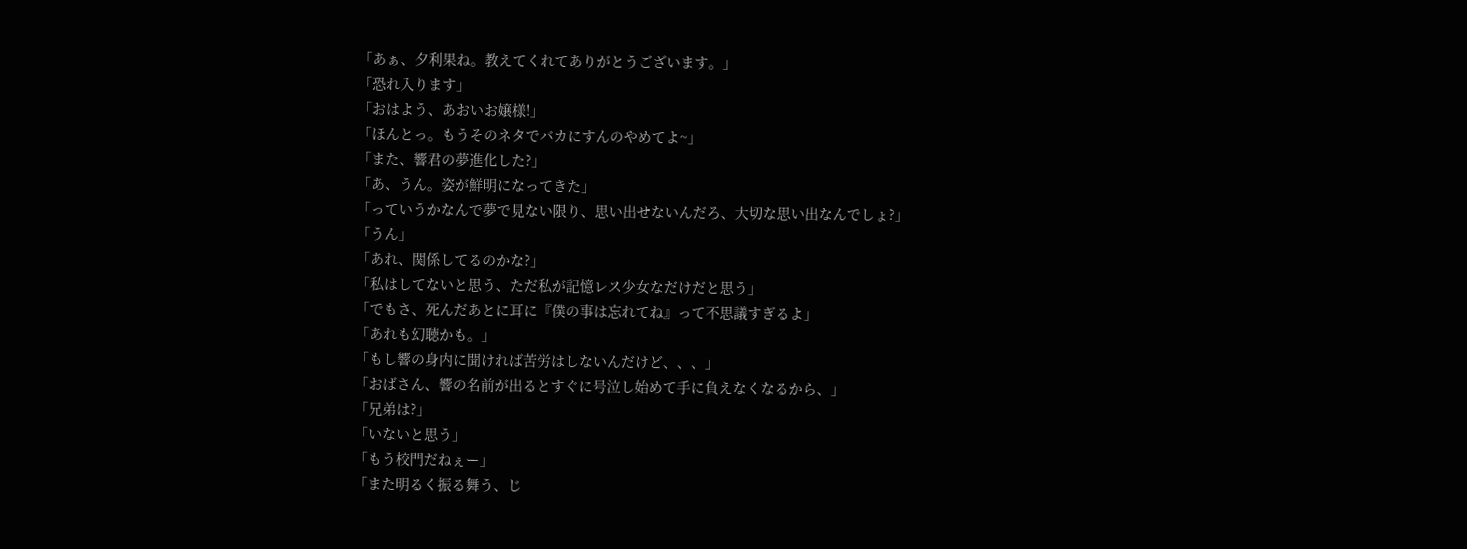「あぁ、夕利果ね。教えてくれてありがとうございます。」
「恐れ入ります」
「おはよう、あおいお嬢様!」
「ほんとっ。もうそのネタでバカにすんのやめてよ~」
「また、響君の夢進化した?」
「あ、うん。姿が鮮明になってきた」
「っていうかなんで夢で見ない限り、思い出せないんだろ、大切な思い出なんでしょ?」
「うん」
「あれ、関係してるのかな?」
「私はしてないと思う、ただ私が記憶レス少女なだけだと思う」
「でもさ、死んだあとに耳に『僕の事は忘れてね』って不思議すぎるよ」
「あれも幻聴かも。」
「もし響の身内に聞ければ苦労はしないんだけど、、、」
「おばさん、響の名前が出るとすぐに号泣し始めて手に負えなくなるから、」
「兄弟は?」
「いないと思う」
「もう校門だねぇー」
「また明るく振る舞う、じ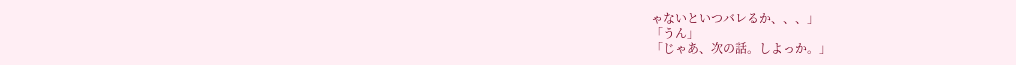ゃないといつバレるか、、、」
「うん」
「じゃあ、次の話。しよっか。」